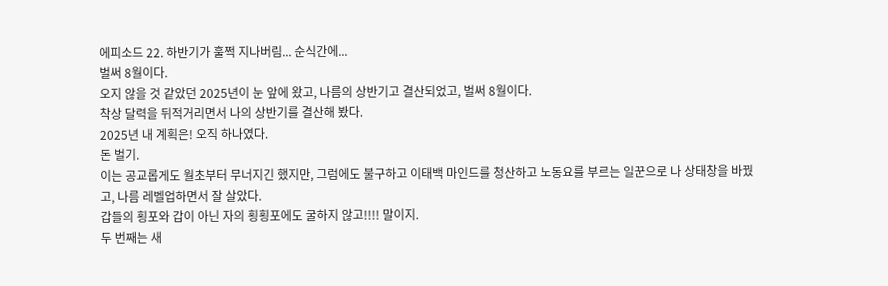에피소드 22. 하반기가 훌쩍 지나버림... 순식간에...
벌써 8월이다.
오지 않을 것 같았던 2025년이 눈 앞에 왔고, 나름의 상반기고 결산되었고, 벌써 8월이다.
착상 달력을 뒤적거리면서 나의 상반기를 결산해 봤다.
2025년 내 계획은! 오직 하나였다.
돈 벌기.
이는 공교롭게도 월초부터 무너지긴 했지만, 그럼에도 불구하고 이태백 마인드를 청산하고 노동요를 부르는 일꾼으로 나 상태창을 바꿨고, 나름 레벨업하면서 잘 살았다.
갑들의 횡포와 갑이 아닌 자의 횡횡포에도 굴하지 않고!!!! 말이지.
두 번째는 새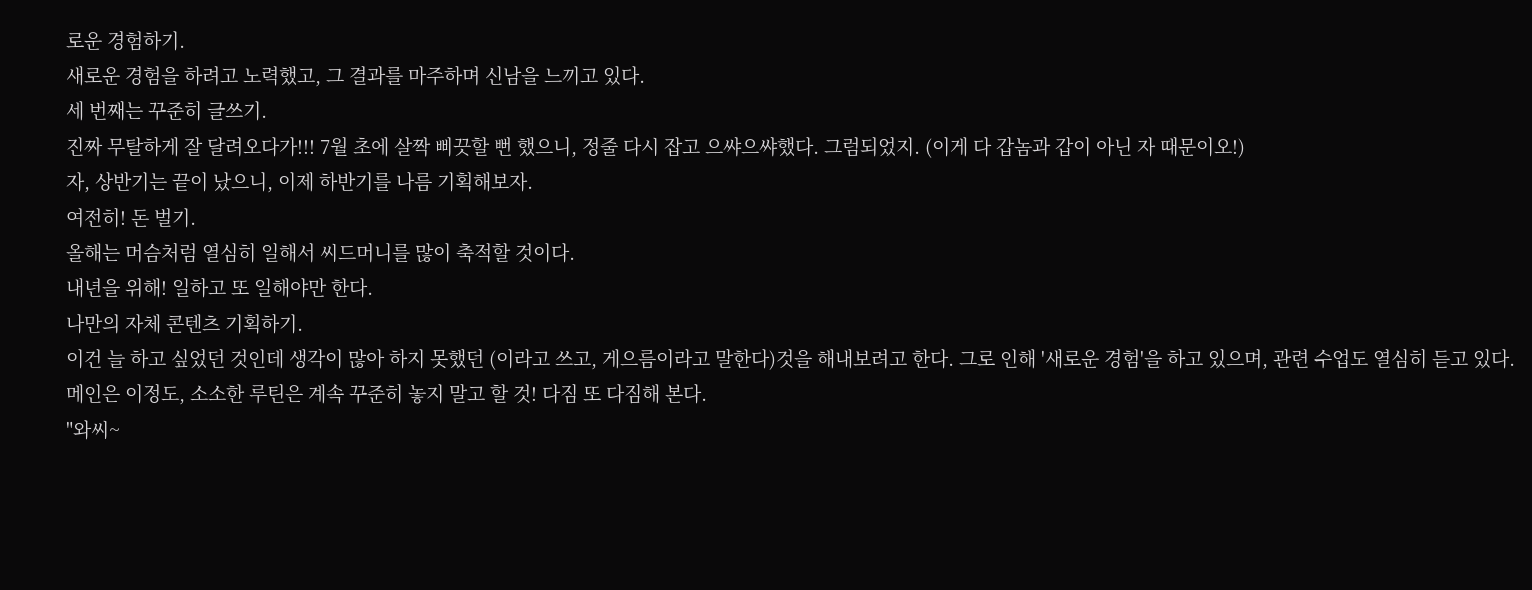로운 경험하기.
새로운 경험을 하려고 노력했고, 그 결과를 마주하며 신남을 느끼고 있다.
세 번째는 꾸준히 글쓰기.
진짜 무탈하게 잘 달려오다가!!! 7월 초에 살짝 삐끗할 뻔 했으니, 정줄 다시 잡고 으쌰으쌰했다. 그럼되었지. (이게 다 갑놈과 갑이 아닌 자 때문이오!)
자, 상반기는 끝이 났으니, 이제 하반기를 나름 기획해보자.
여전히! 돈 벌기.
올해는 머슴처럼 열심히 일해서 씨드머니를 많이 축적할 것이다.
내년을 위해! 일하고 또 일해야만 한다.
나만의 자체 콘텐츠 기획하기.
이건 늘 하고 싶었던 것인데 생각이 많아 하지 못했던 (이라고 쓰고, 게으름이라고 말한다)것을 해내보려고 한다. 그로 인해 '새로운 경험'을 하고 있으며, 관련 수업도 열심히 듣고 있다.
메인은 이정도, 소소한 루틴은 계속 꾸준히 놓지 말고 할 것! 다짐 또 다짐해 본다.
"와씨~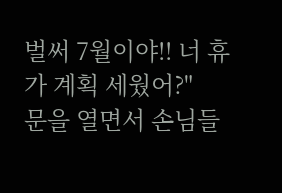벌써 7월이야!! 너 휴가 계획 세웠어?"
문을 열면서 손님들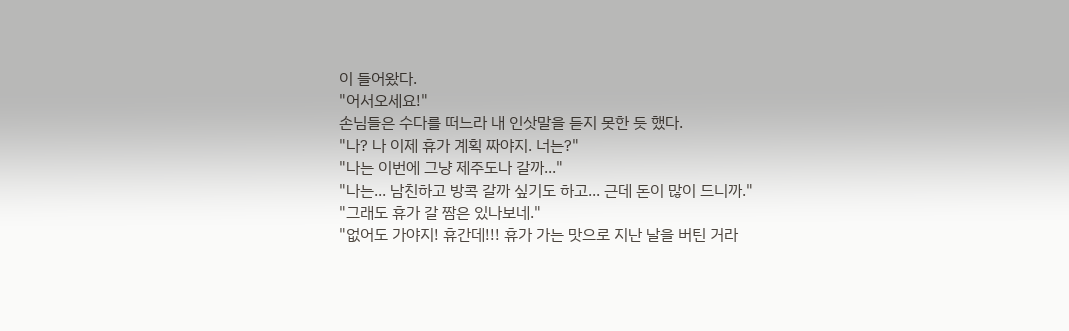이 들어왔다.
"어서오세요!"
손님들은 수다를 떠느라 내 인삿말을 듣지 못한 듯 했다.
"나? 나 이제 휴가 계획 짜야지. 너는?"
"나는 이번에 그냥 제주도나 갈까..."
"나는... 남친하고 방콕 갈까 싶기도 하고... 근데 돈이 많이 드니까."
"그래도 휴가 갈 짬은 있나보네."
"없어도 가야지! 휴간데!!! 휴가 가는 맛으로 지난 날을 버틴 거라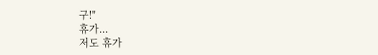구!"
휴가...
저도 휴가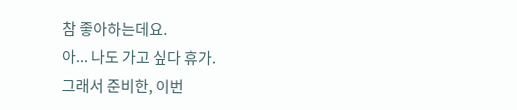참 좋아하는데요.
아... 나도 가고 싶다 휴가.
그래서 준비한, 이번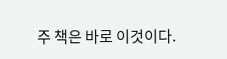주 책은 바로 이것이다.